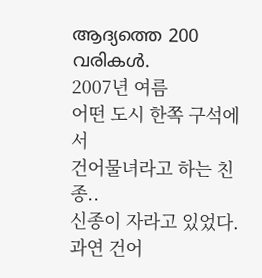ആദ്യത്തെ 200 വരികൾ.
2007년 여름
어떤 도시 한쪽 구석에서
건어물녀라고 하는 친종..
신종이 자라고 있었다.
과연 건어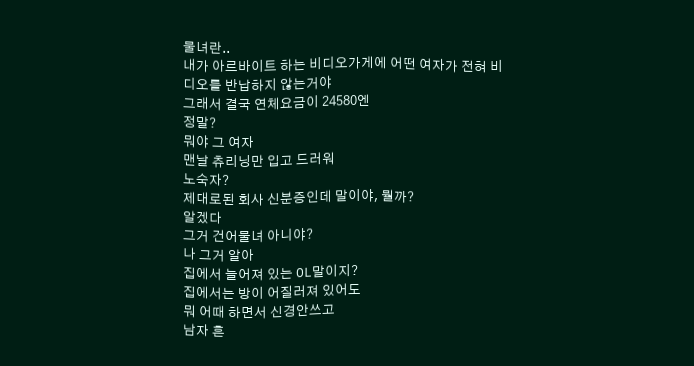물녀란..
내가 아르바이트 하는 비디오가게에 어떤 여자가 전혀 비디오를 반납하지 않는거야
그래서 결국 연체요금이 24580엔
정말?
뭐야 그 여자
맨날 츄리닝만 입고 드러워
노숙자?
제대로된 회사 신분증인데 말이야, 뭘까?
알겠다
그거 건어물녀 아니야?
나 그거 알아
집에서 늘어져 있는 OL말이지?
집에서는 방이 어질러져 있어도
뭐 어때 하면서 신경안쓰고
남자 흔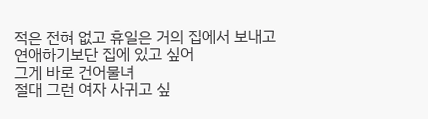적은 전혀 없고 휴일은 거의 집에서 보내고
연애하기보단 집에 있고 싶어
그게 바로 건어물녀
절대 그런 여자 사귀고 싶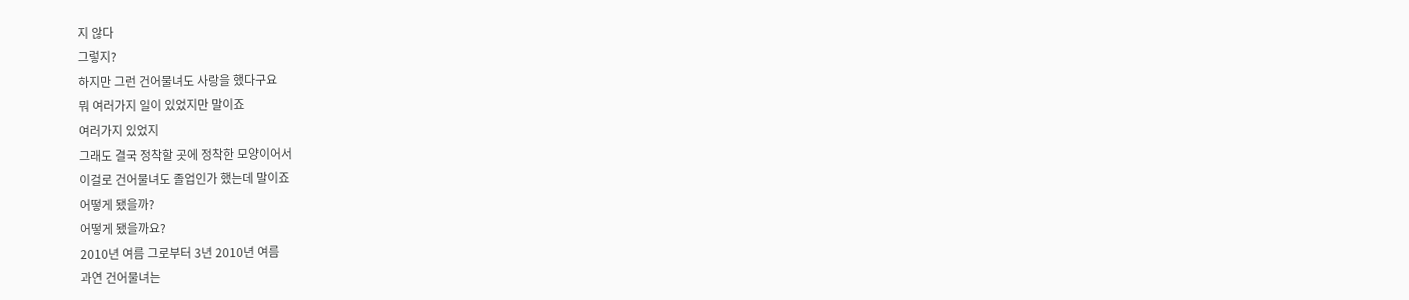지 않다
그렇지?
하지만 그런 건어물녀도 사랑을 했다구요
뭐 여러가지 일이 있었지만 말이죠
여러가지 있었지
그래도 결국 정착할 곳에 정착한 모양이어서
이걸로 건어물녀도 졸업인가 했는데 말이죠
어떻게 됐을까?
어떻게 됐을까요?
2010년 여름 그로부터 3년 2010년 여름
과연 건어물녀는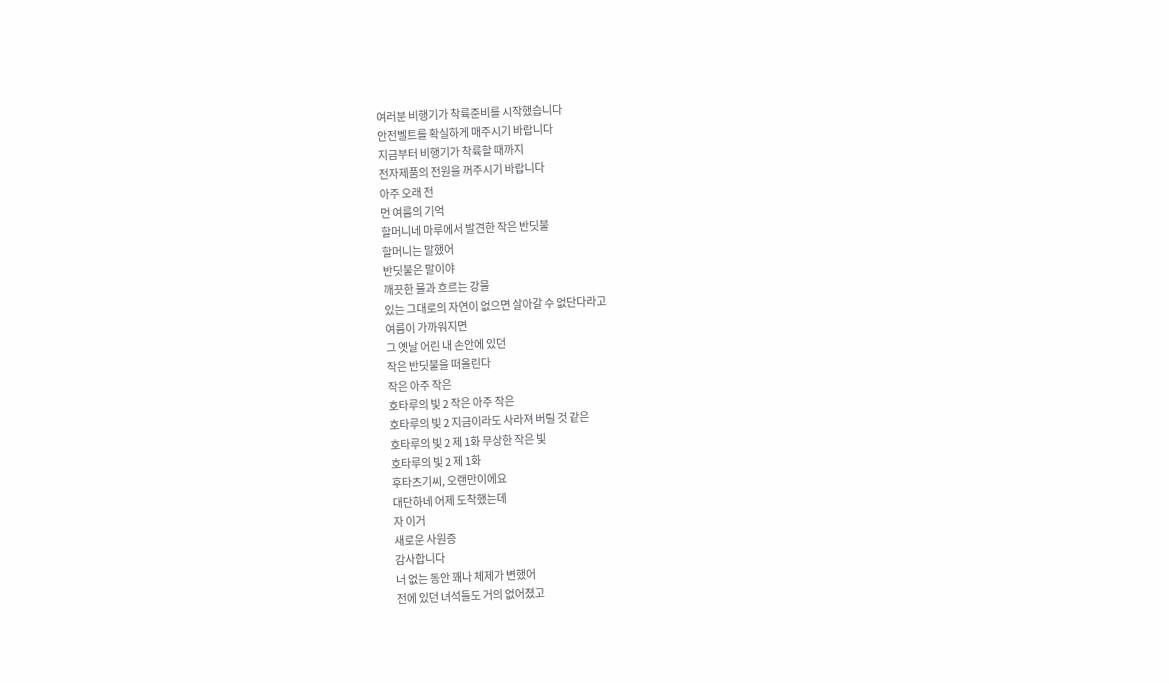여러분 비행기가 착륙준비를 시작했습니다
안전벨트를 확실하게 매주시기 바랍니다
지금부터 비행기가 착륙할 때까지
전자제품의 전원을 꺼주시기 바랍니다
아주 오래 전
먼 여름의 기억
할머니네 마루에서 발견한 작은 반딧불
할머니는 말했어
반딧불은 말이야
깨끗한 물과 흐르는 강물
있는 그대로의 자연이 없으면 살아갈 수 없단다라고
여름이 가까워지면
그 옛날 어린 내 손안에 있던
작은 반딧불을 떠올린다
작은 아주 작은
호타루의 빛 2 작은 아주 작은
호타루의 빛 2 지금이라도 사라져 버릴 것 같은
호타루의 빛 2 제 1화 무상한 작은 빛
호타루의 빛 2 제 1화
후타츠기씨, 오랜만이에요
대단하네 어제 도착했는데
자 이거
새로운 사원증
감사합니다
너 없는 동안 꽤나 체제가 변했어
전에 있던 녀석들도 거의 없어졌고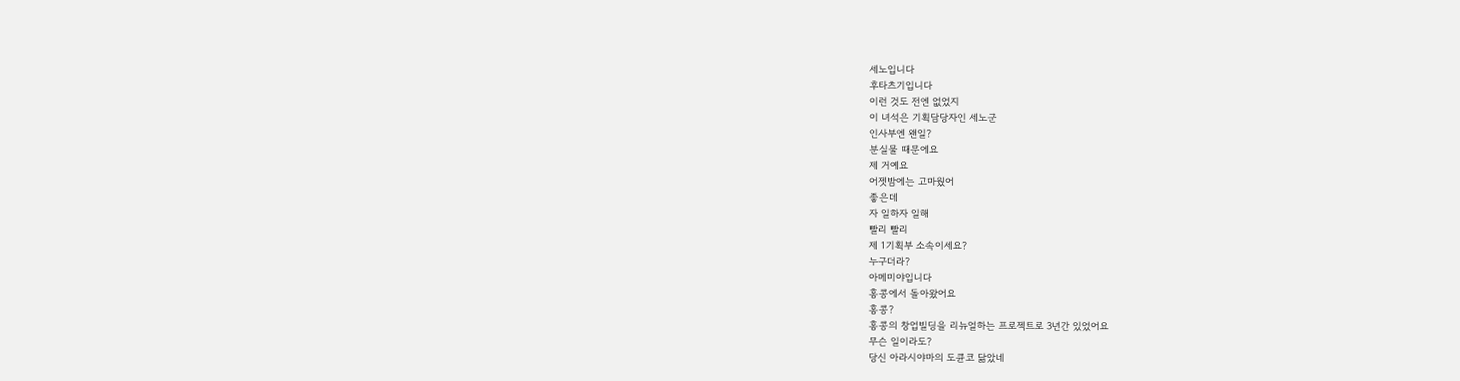세노입니다
후타츠기입니다
이런 것도 전엔 없었지
이 녀석은 기획담당자인 세노군
인사부엔 왠일?
분실물 때문에요
제 거예요
어젯밤에는 고마웠어
좋은데
자 일하자 일해
빨리 빨리
제 1기획부 소속이세요?
누구더라?
아메미야입니다
홍콩에서 돌아왔어요
홍콩?
홍콩의 창업빌딩을 리뉴얼하는 프로젝트로 3년간 있었어요
무슨 일이라도?
당신 아라시야마의 도큔코 닮았네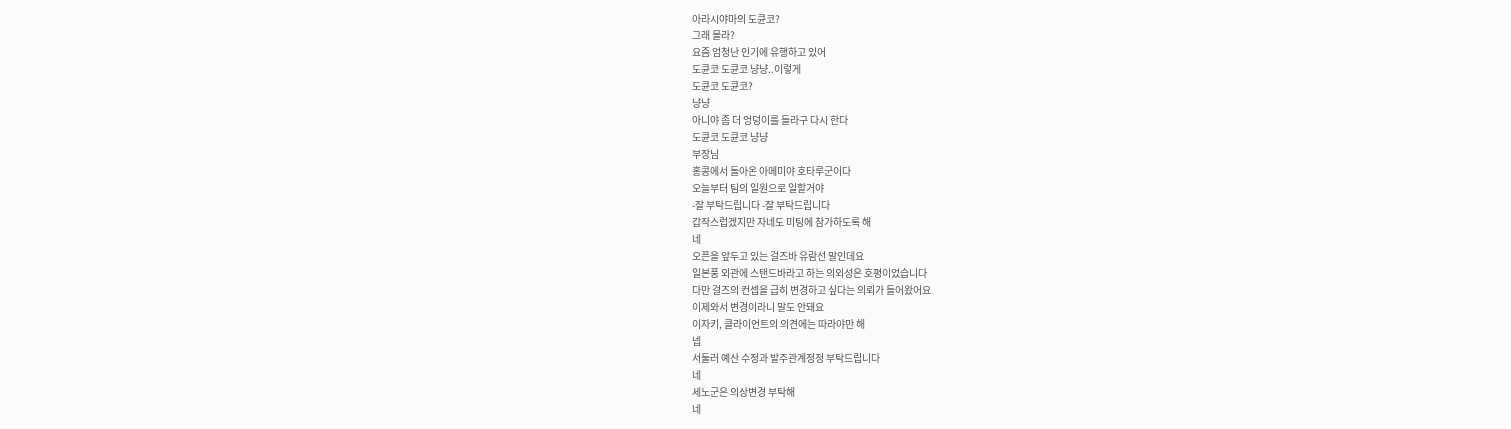아라시야마의 도큔코?
그래 몰라?
요즘 엄청난 인기에 유행하고 있어
도큔코 도큔코 냥냥..이렇게
도큔코 도큔코?
냥냥
아니야 좀 더 엉덩이를 들라구 다시 한다
도큔코 도큔코 냥냥
부장님
홍콩에서 돌아온 아메미야 호타루군이다
오늘부터 팀의 일원으로 일할거야
-잘 부탁드립니다 -잘 부탁드립니다
갑작스럽겠지만 자네도 미팅에 참가하도록 해
네
오픈을 앞두고 있는 걸즈바 유람선 말인데요
일본풍 외관에 스탠드바라고 하는 의외성은 호평이었습니다
다만 걸즈의 컨셉을 급히 변경하고 싶다는 의뢰가 들어왔어요
이제와서 변경이라니 말도 안돼요
이자키, 클라이언트의 의견에는 따라야만 해
넵
서둘러 예산 수정과 발주관계정정 부탁드립니다
네
세노군은 의상변경 부탁해
네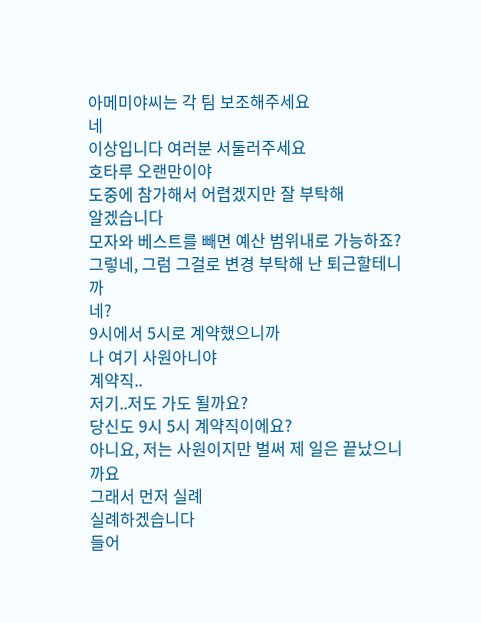아메미야씨는 각 팀 보조해주세요
네
이상입니다 여러분 서둘러주세요
호타루 오랜만이야
도중에 참가해서 어렵겠지만 잘 부탁해
알겠습니다
모자와 베스트를 빼면 예산 범위내로 가능하죠?
그렇네, 그럼 그걸로 변경 부탁해 난 퇴근할테니까
네?
9시에서 5시로 계약했으니까
나 여기 사원아니야
계약직..
저기..저도 가도 될까요?
당신도 9시 5시 계약직이에요?
아니요, 저는 사원이지만 벌써 제 일은 끝났으니까요
그래서 먼저 실례
실례하겠습니다
들어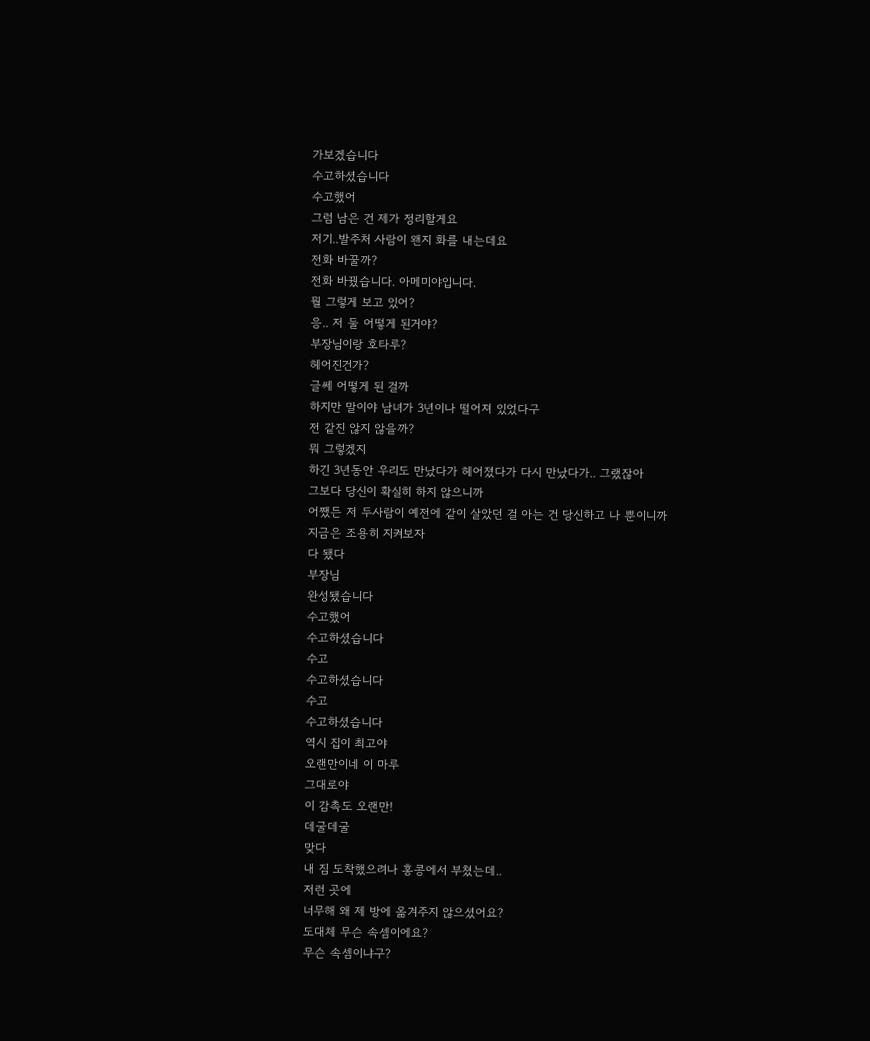가보겠습니다
수고하셨습니다
수고했어
그럼 남은 건 제가 정리할게요
저기..발주처 사람이 왠지 화를 내는데요
전화 바꿀까?
전화 바꿨습니다. 아메미야입니다.
뭘 그렇게 보고 있어?
응.. 저 둘 어떻게 된거야?
부장님이랑 호타루?
헤어진건가?
글쎄 어떻게 된 걸까
하지만 말이야 남녀가 3년이나 떨어져 있었다구
전 같진 않지 않을까?
뭐 그렇겠지
하긴 3년동안 우리도 만났다가 헤어졌다가 다시 만났다가.. 그랬잖아
그보다 당신이 확실히 하지 않으니까
어쨌든 저 두사람이 예전에 같이 살았던 걸 아는 건 당신하고 나 뿐이니까
지금은 조용히 지켜보자
다 됐다
부장님
완성됐습니다
수고했어
수고하셨습니다
수고
수고하셨습니다
수고
수고하셨습니다
역시 집이 최고야
오랜만이네 이 마루
그대로야
이 감촉도 오랜만!
데굴데굴
맞다
내 짐 도착했으려나 홍콩에서 부쳤는데..
저런 곳에
너무해 왜 제 방에 옮겨주지 않으셨어요?
도대체 무슨 속셈이에요?
무슨 속셈이냐구?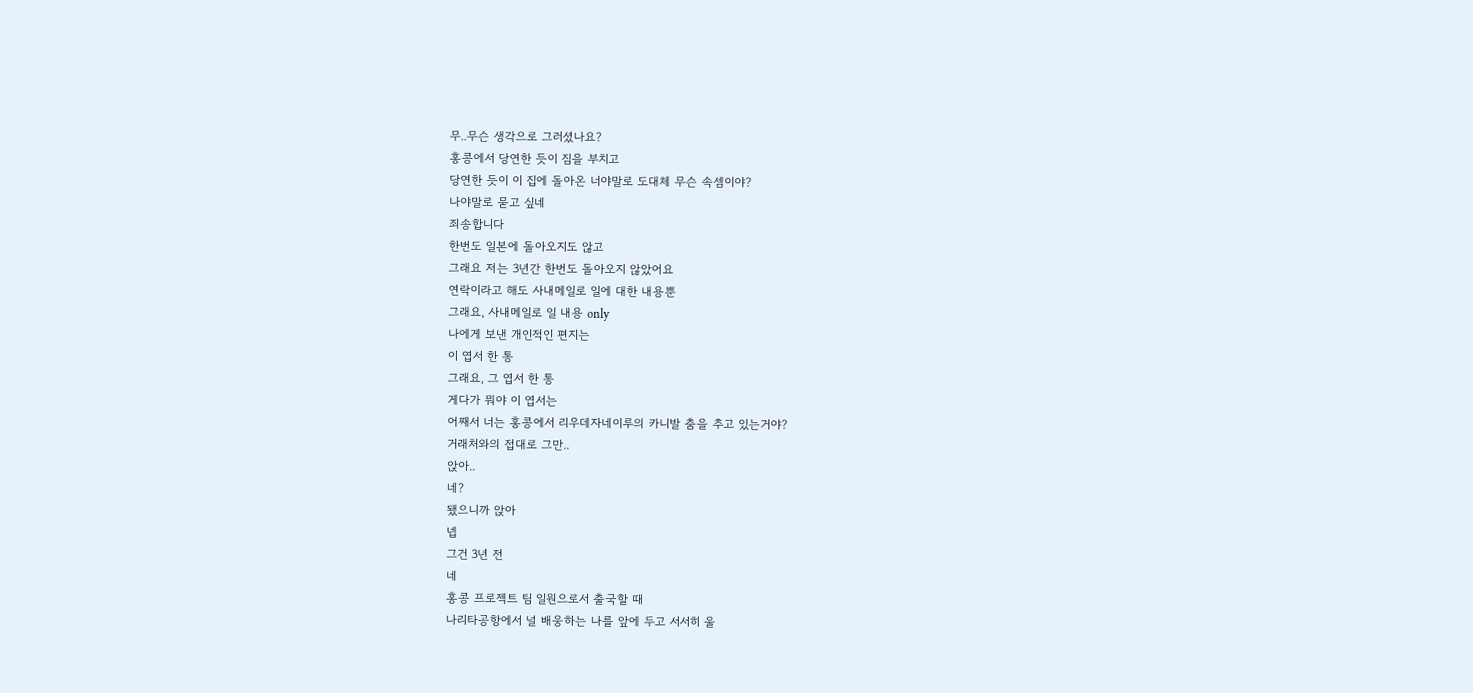무..무슨 생각으로 그러셨나요?
홍콩에서 당연한 듯이 짐을 부치고
당연한 듯이 이 집에 돌아온 너야말로 도대체 무슨 속셈이야?
나야말로 묻고 싶네
죄송합니다
한번도 일본에 돌아오지도 않고
그래요 저는 3년간 한번도 돌아오지 않았어요
연락이라고 해도 사내메일로 일에 대한 내용뿐
그래요, 사내메일로 일 내용 only
나에게 보낸 개인적인 편지는
이 엽서 한 통
그래요, 그 엽서 한 통
게다가 뭐야 이 엽서는
어째서 너는 홍콩에서 리우데자네이루의 카니발 춤을 추고 있는거야?
거래처와의 접대로 그만..
앉아..
네?
됐으니까 앉아
넵
그건 3년 전
네
홍콩 프로젝트 팀 일원으로서 출국할 때
나리타공항에서 널 배웅하는 나를 앞에 두고 서서히 울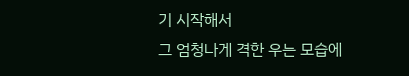기 시작해서
그 엄청나게 격한 우는 모습에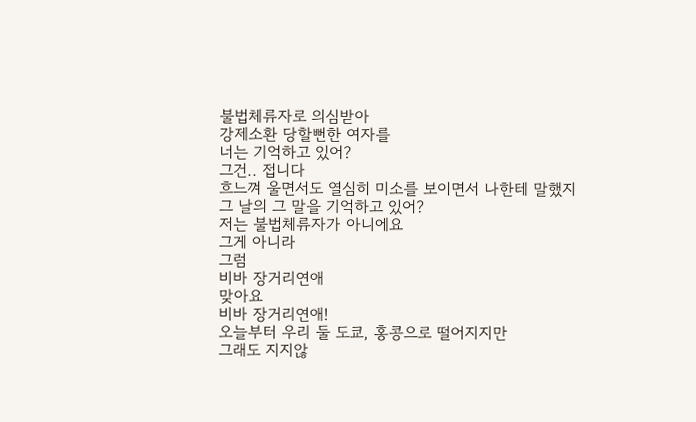불법체류자로 의심받아
강제소환 당할뻔한 여자를
너는 기억하고 있어?
그건.. 접니다
흐느껴 울면서도 열심히 미소를 보이면서 나한테 말했지
그 날의 그 말을 기억하고 있어?
저는 불법체류자가 아니에요
그게 아니라
그럼
비바 장거리연애
맞아요
비바 장거리연애!
오늘부터 우리 둘 도쿄, 홍콩으로 떨어지지만
그래도 지지않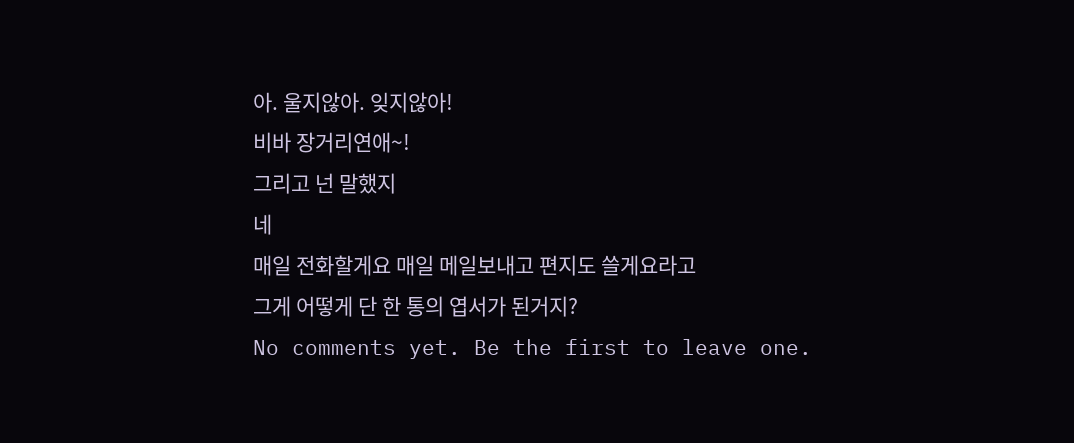아. 울지않아. 잊지않아!
비바 장거리연애~!
그리고 넌 말했지
네
매일 전화할게요 매일 메일보내고 편지도 쓸게요라고
그게 어떻게 단 한 통의 엽서가 된거지?
No comments yet. Be the first to leave one.